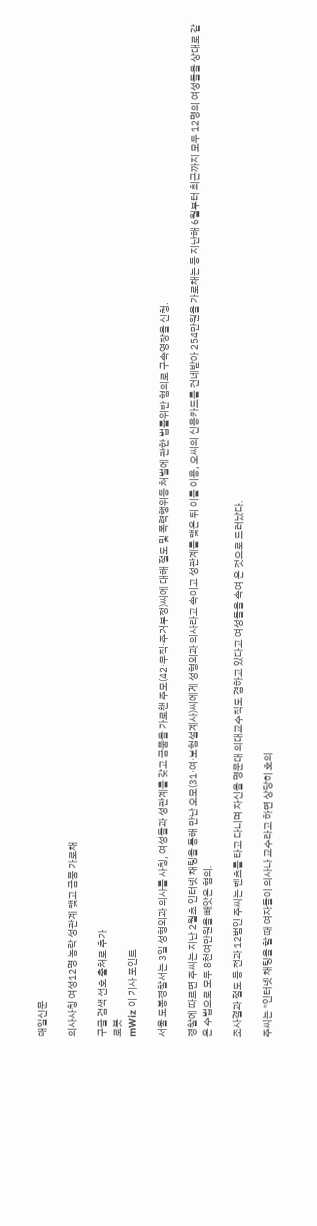매일신문

의사사칭 여성12명 농락 성관계 맺고 금품 가로채

구글 검색 선호 출처로 추가
로봇
mWiz 이 기사 포인트

서울 도봉경찰서는 3일 성형외과 의사를 사칭, 여성들과 성관계를 갖고 금품을 가로챈 주모(42·무직·주거부정)씨에 대해 절도 및 폭력행위등 처벌에 관한 법률위반 혐의로 구속영장을 신청.

경찰에 따르면 주씨는 지난 2월초 인터넷 채팅을 통해 만난 오모(31·여·보험설계사)씨에게 성형외과 의사라고 속이고 성관계를 맺은 뒤 이를 이용, 오씨의 신용카드를 건네받아 254만원을 가로채는 등 지난해 6월부터 최근까지 모두 12명의 여성들을 상대로 같은 수법으로 모두 8천여만원을 빼앗은 혐의.

조사결과 절도 등 전과 12범인 주씨는 벤츠를 타고 다니며 자신을 명문대 의대교수직도 겸하고 있다고 여성들을 속여 온 것으로 드러났다.

주씨는 "인터넷 채팅을 할 때 여자들이 의사나 교수라고 하면 상당히 호의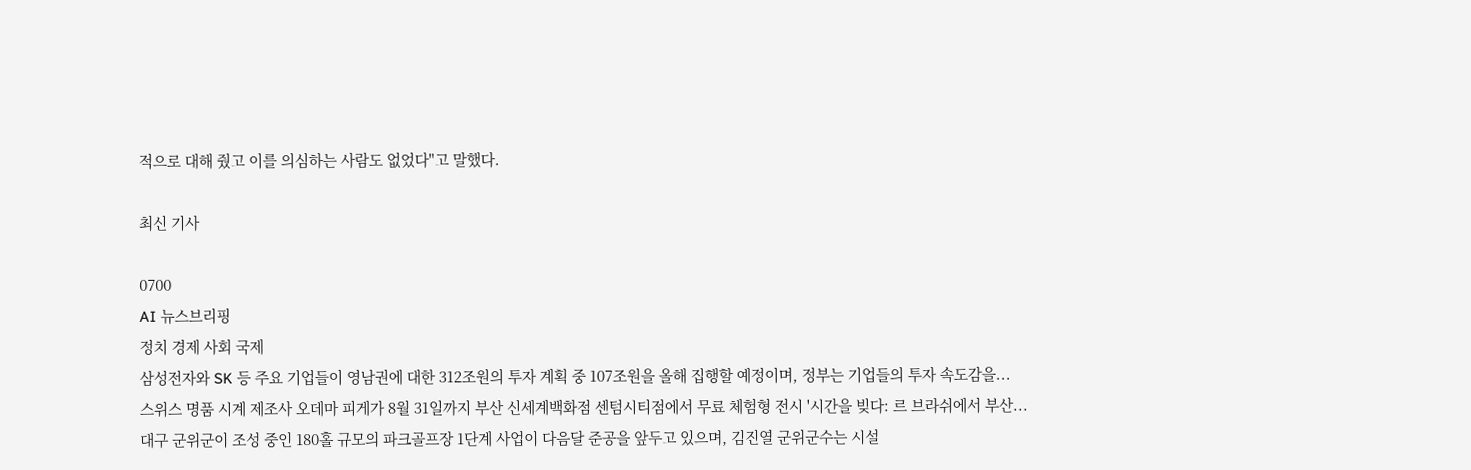적으로 대해 줬고 이를 의심하는 사람도 없었다"고 말했다.

최신 기사

0700
AI 뉴스브리핑
정치 경제 사회 국제
삼성전자와 SK 등 주요 기업들이 영남권에 대한 312조원의 투자 계획 중 107조원을 올해 집행할 예정이며, 정부는 기업들의 투자 속도감을...
스위스 명품 시계 제조사 오데마 피게가 8월 31일까지 부산 신세계백화점 센텀시티점에서 무료 체험형 전시 '시간을 빚다: 르 브라쉬에서 부산...
대구 군위군이 조성 중인 180홀 규모의 파크골프장 1단계 사업이 다음달 준공을 앞두고 있으며, 김진열 군위군수는 시설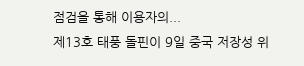점검을 통해 이용자의...
제13호 태풍 돌핀이 9일 중국 저장성 위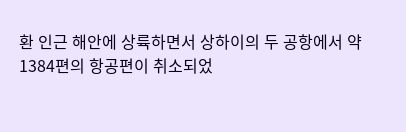환 인근 해안에 상륙하면서 상하이의 두 공항에서 약 1384편의 항공편이 취소되었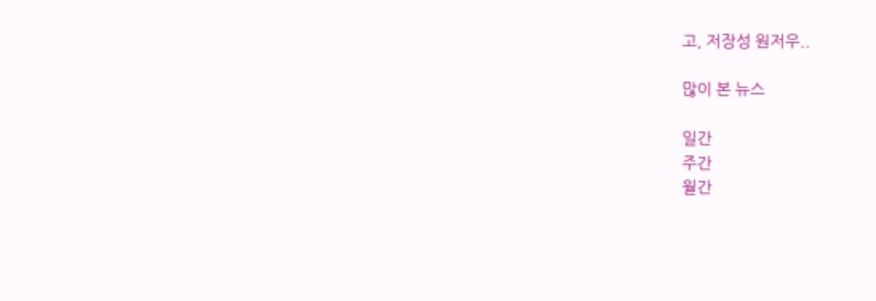고, 저장성 원저우..

많이 본 뉴스

일간
주간
월간